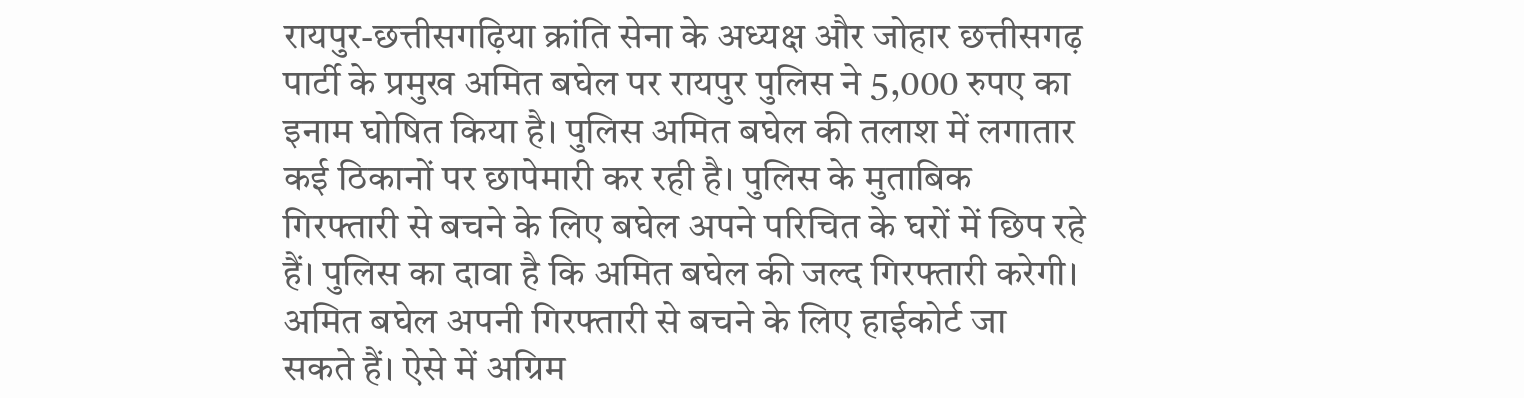रायपुर-छत्तीसगढ़िया क्रांति सेना के अध्यक्ष और जोहार छत्तीसगढ़ पार्टी के प्रमुख अमित बघेल पर रायपुर पुलिस ने 5,000 रुपए का इनाम घोषित किया है। पुलिस अमित बघेल की तलाश में लगातार कई ठिकानों पर छापेमारी कर रही है। पुलिस के मुताबिक गिरफ्तारी से बचने के लिए बघेल अपने परिचित के घरों में छिप रहे हैं। पुलिस का दावा है कि अमित बघेल की जल्द गिरफ्तारी करेगी।
अमित बघेल अपनी गिरफ्तारी से बचने के लिए हाईकोर्ट जा सकते हैं। ऐसे में अग्रिम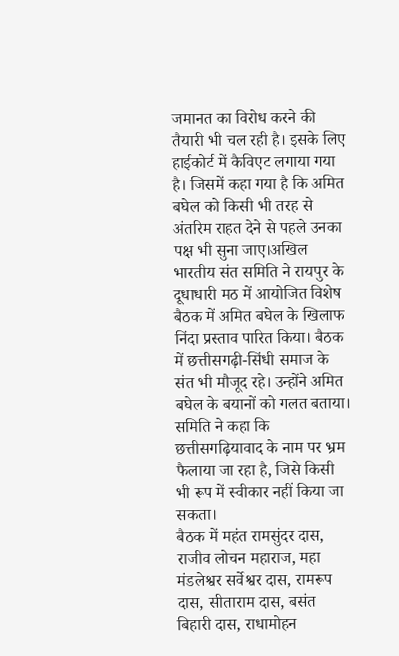जमानत का विरोध करने की तैयारी भी चल रही है। इसके लिए हाईकोर्ट में कैविएट लगाया गया है। जिसमें कहा गया है कि अमित बघेल को किसी भी तरह से अंतरिम राहत देने से पहले उनका पक्ष भी सुना जाए।अखिल भारतीय संत समिति ने रायपुर के दूधाधारी मठ में आयोजित विशेष बैठक में अमित बघेल के खिलाफ निंदा प्रस्ताव पारित किया। बैठक में छत्तीसगढ़ी-सिंधी समाज के संत भी मौजूद रहे। उन्होंने अमित बघेल के बयानों को गलत बताया। समिति ने कहा कि छत्तीसगढ़ियावाद के नाम पर भ्रम फैलाया जा रहा है, जिसे किसी भी रूप में स्वीकार नहीं किया जा सकता।
बैठक में महंत रामसुंदर दास, राजीव लोचन महाराज, महा मंडलेश्वर सर्वेश्वर दास, रामरूप दास, सीताराम दास, बसंत बिहारी दास, राधामोहन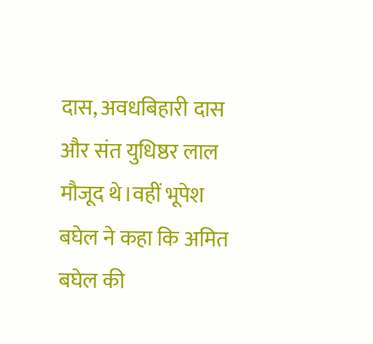दास, अवधबिहारी दास और संत युधिष्ठर लाल मौजूद थे।वहीं भूपेश बघेल ने कहा कि अमित बघेल की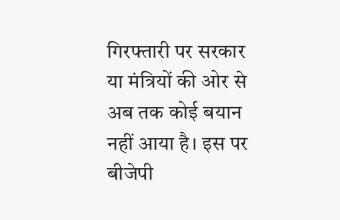गिरफ्तारी पर सरकार या मंत्रियों की ओर से अब तक कोई बयान नहीं आया है। इस पर बीजेपी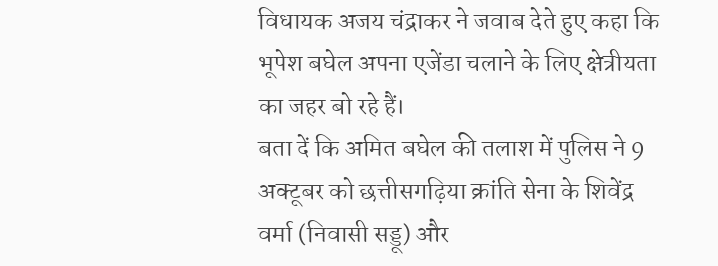विधायक अजय चंद्राकर ने जवाब देते हुए कहा कि भूपेश बघेल अपना एजेंडा चलाने के लिए क्षेत्रीयता का जहर बो रहे हैं।
बता दें कि अमित बघेल की तलाश में पुलिस ने 9 अक्टूबर को छत्तीसगढ़िया क्रांति सेना के शिवेंद्र वर्मा (निवासी सड्डू) और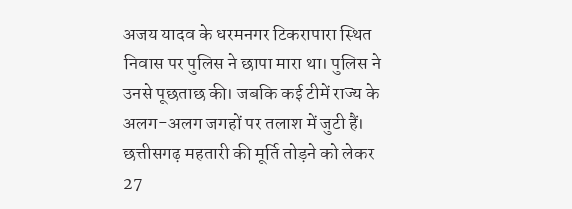अजय यादव के धरमनगर टिकरापारा स्थित निवास पर पुलिस ने छापा मारा था। पुलिस ने उनसे पूछताछ की। जबकि कई टीमें राज्य के अलग-अलग जगहों पर तलाश में जुटी हैं।
छत्तीसगढ़ महतारी की मूर्ति तोड़ने को लेकर 27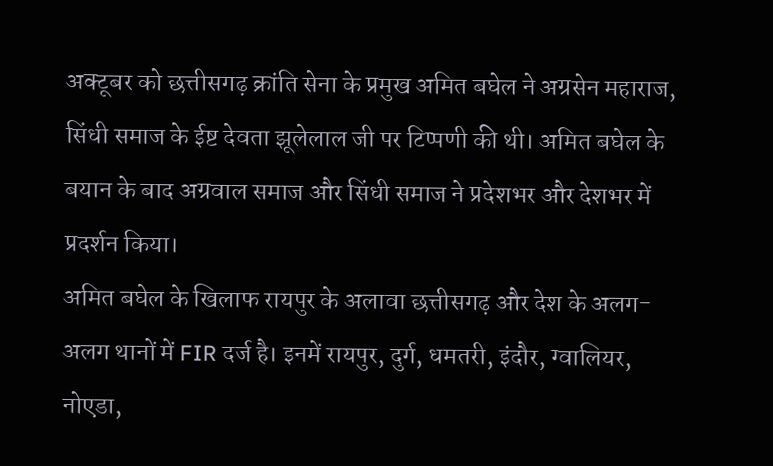अक्टूबर को छत्तीसगढ़ क्रांति सेना के प्रमुख अमित बघेल ने अग्रसेन महाराज, सिंधी समाज के ईष्ट देवता झूलेलाल जी पर टिप्पणी की थी। अमित बघेल के बयान के बाद अग्रवाल समाज और सिंधी समाज ने प्रदेशभर और देशभर में प्रदर्शन किया।
अमित बघेल के खिलाफ रायपुर के अलावा छत्तीसगढ़ और देश के अलग-अलग थानों में FIR दर्ज है। इनमें रायपुर, दुर्ग, धमतरी, इंदौर, ग्वालियर, नोएडा,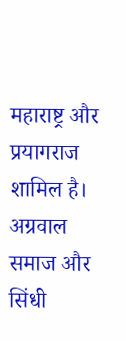महाराष्ट्र और प्रयागराज शामिल है। अग्रवाल समाज और सिंधी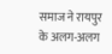समाज ने रायपुर के अलग-अलग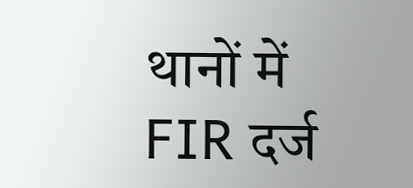थानों में FIR दर्ज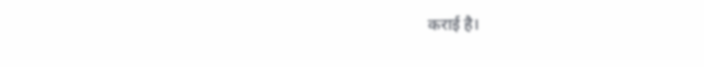कराई है।